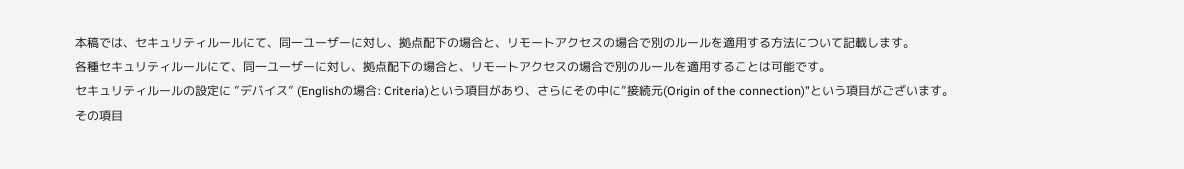本稿では、セキュリティルールにて、同一ユーザーに対し、拠点配下の場合と、リモートアクセスの場合で別のルールを適用する方法について記載します。
各種セキュリティルールにて、同一ユーザーに対し、拠点配下の場合と、リモートアクセスの場合で別のルールを適用することは可能です。
セキュリティルールの設定に ”デバイス” (Englishの場合: Criteria)という項目があり、さらにその中に”接続元(Origin of the connection)”という項目がございます。
その項目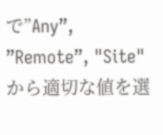で”Any”, ”Remote”, "Site" から適切な値を選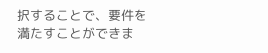択することで、要件を満たすことができま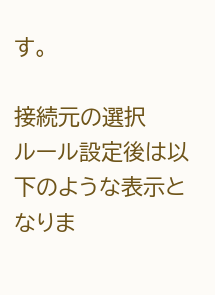す。

接続元の選択
ルール設定後は以下のような表示となりま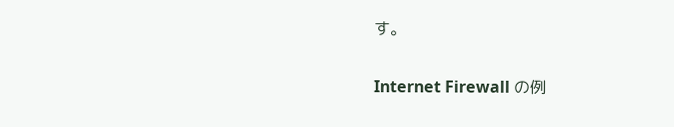す。

Internet Firewall の例